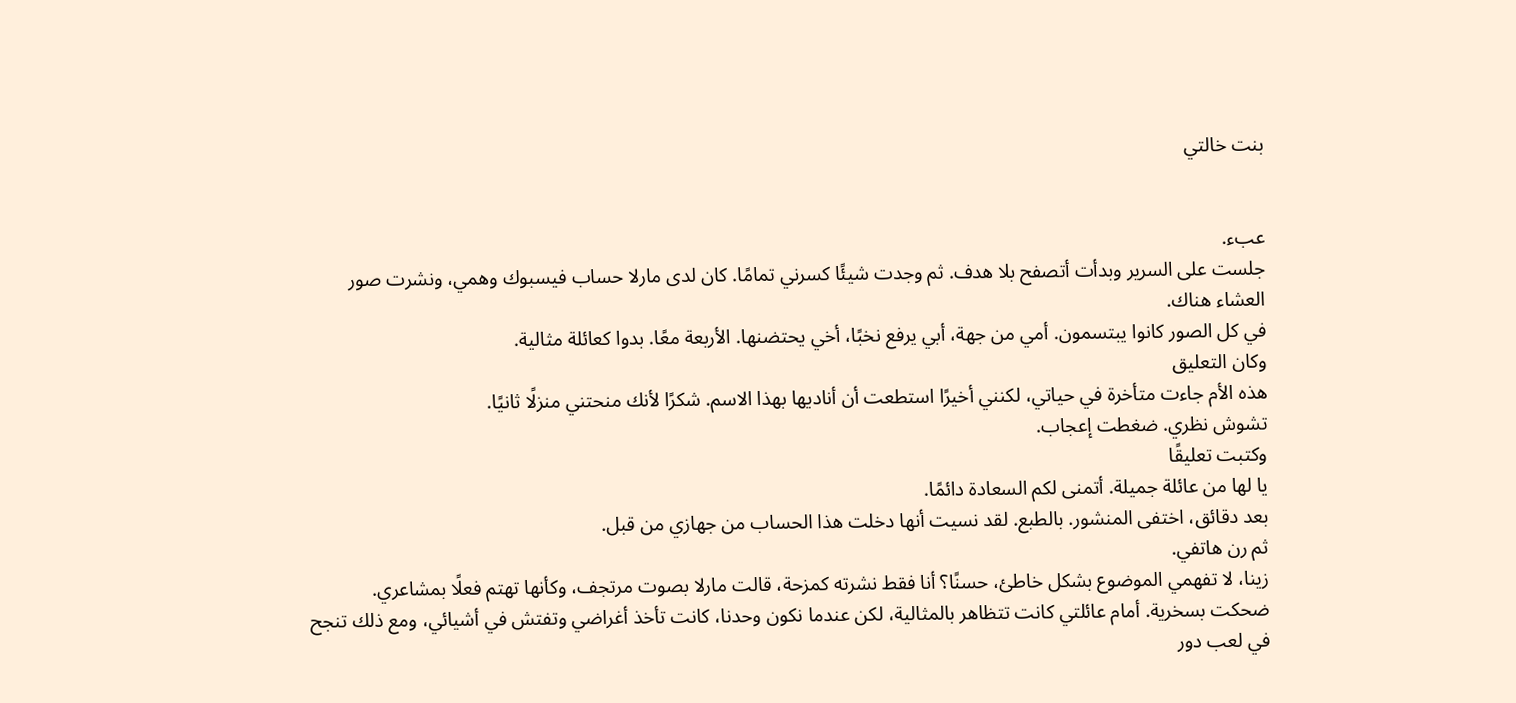بنت خالتي


عبء.
جلست على السرير وبدأت أتصفح بلا هدف. ثم وجدت شيئًا كسرني تمامًا. كان لدى مارلا حساب فيسبوك وهمي، ونشرت صور العشاء هناك.
في كل الصور كانوا يبتسمون. أمي من جهة، أبي يرفع نخبًا، أخي يحتضنها. الأربعة معًا. بدوا كعائلة مثالية.
وكان التعليق
هذه الأم جاءت متأخرة في حياتي، لكنني أخيرًا استطعت أن أناديها بهذا الاسم. شكرًا لأنك منحتني منزلًا ثانيًا.
تشوش نظري. ضغطت إعجاب.
وكتبت تعليقًا
يا لها من عائلة جميلة. أتمنى لكم السعادة دائمًا.
بعد دقائق، اختفى المنشور. بالطبع. لقد نسيت أنها دخلت هذا الحساب من جهازي من قبل.
ثم رن هاتفي.
زينا، لا تفهمي الموضوع بشكل خاطئ، حسنًا؟ أنا فقط نشرته كمزحة، قالت مارلا بصوت مرتجف، وكأنها تهتم فعلًا بمشاعري.
ضحكت بسخرية. أمام عائلتي كانت تتظاهر بالمثالية، لكن عندما نكون وحدنا، كانت تأخذ أغراضي وتفتش في أشيائي، ومع ذلك تنجح في لعب دور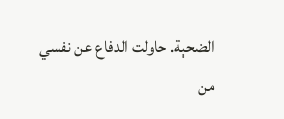الضحېة. حاولت الدفاع عن نفسي من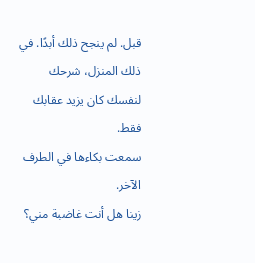قبل. لم ينجح ذلك أبدًا. في ذلك المنزل، شرحك لنفسك كان يزيد عقابك فقط.
سمعت بكاءها في الطرف الآخر.
زينا هل أنت غاضبة مني؟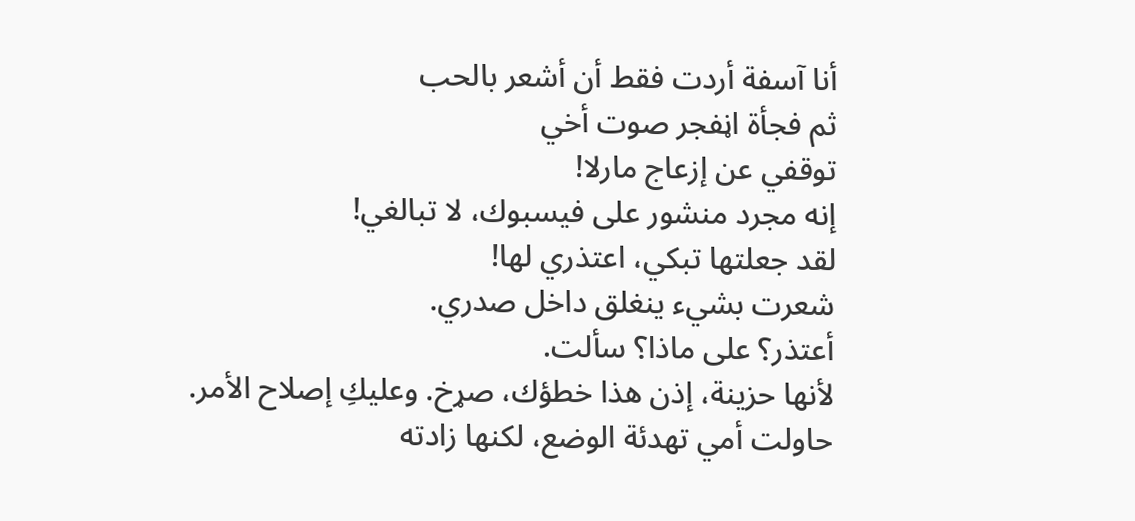أنا آسفة أردت فقط أن أشعر بالحب
ثم فجأة اڼفجر صوت أخي
توقفي عن إزعاج مارلا!
إنه مجرد منشور على فيسبوك، لا تبالغي!
لقد جعلتها تبكي، اعتذري لها!
شعرت بشيء ينغلق داخل صدري.
أعتذر؟ على ماذا؟ سألت.
لأنها حزينة، إذن هذا خطؤك، صړخ. وعليكِ إصلاح الأمر.
حاولت أمي تهدئة الوضع، لكنها زادته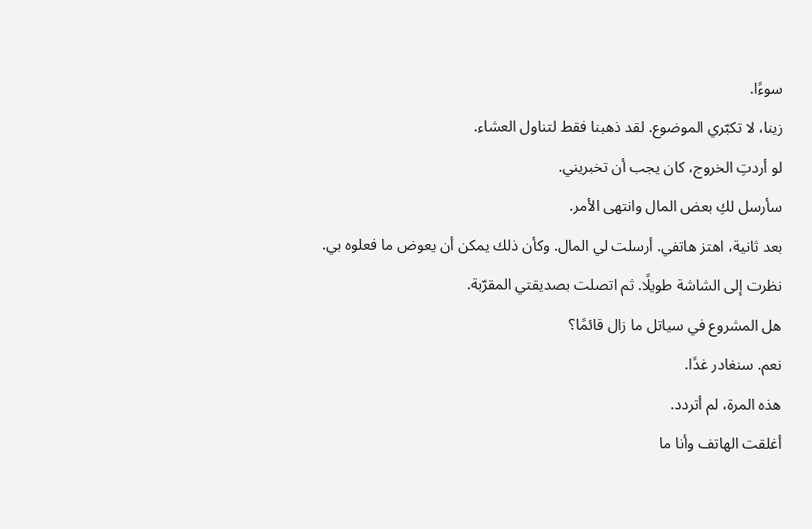سوءًا.
زينا، لا تكبّري الموضوع. لقد ذهبنا فقط لتناول العشاء.
لو أردتِ الخروج، كان يجب أن تخبريني.
سأرسل لكِ بعض المال وانتهى الأمر.
بعد ثانية، اهتز هاتفي. أرسلت لي المال. وكأن ذلك يمكن أن يعوض ما فعلوه بي.
نظرت إلى الشاشة طويلًا. ثم اتصلت بصديقتي المقرّبة.
هل المشروع في سياتل ما زال قائمًا؟
نعم. سنغادر غدًا.
هذه المرة، لم أتردد.
أغلقت الهاتف وأنا ما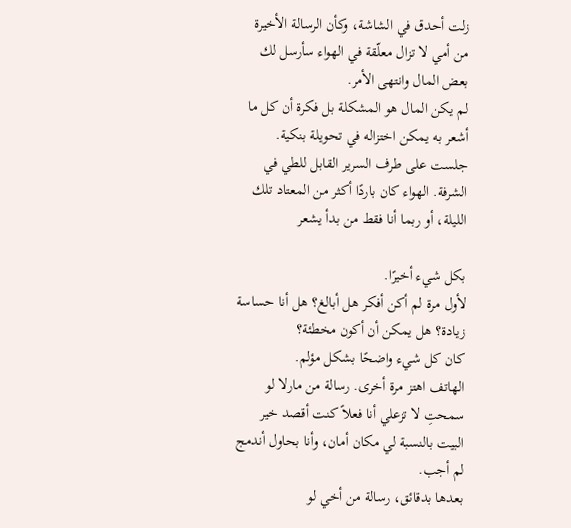زلت أحدق في الشاشة، وكأن الرسالة الأخيرة من أمي لا تزال معلّقة في الهواء سأرسل لك بعض المال وانتهى الأمر.
لم يكن المال هو المشكلة بل فكرة أن كل ما أشعر به يمكن اختزاله في تحويلة بنكية.
جلست على طرف السرير القابل للطي في الشرفة. الهواء كان باردًا أكثر من المعتاد تلك الليلة، أو ربما أنا فقط من بدأ يشعر

بكل شيء أخيرًا.
لأول مرة لم أكن أفكر هل أبالغ؟ هل أنا حساسة زيادة؟ هل يمكن أن أكون مخطئة؟
كان كل شيء واضحًا بشكل مؤلم.
الهاتف اهتز مرة أخرى. رسالة من مارلا لو سمحتِ لا تزعلي أنا فعلاً كنت أقصد خير البيت بالنسبة لي مكان أمان، وأنا بحاول أندمج
لم أجب.
بعدها بدقائق، رسالة من أخي لو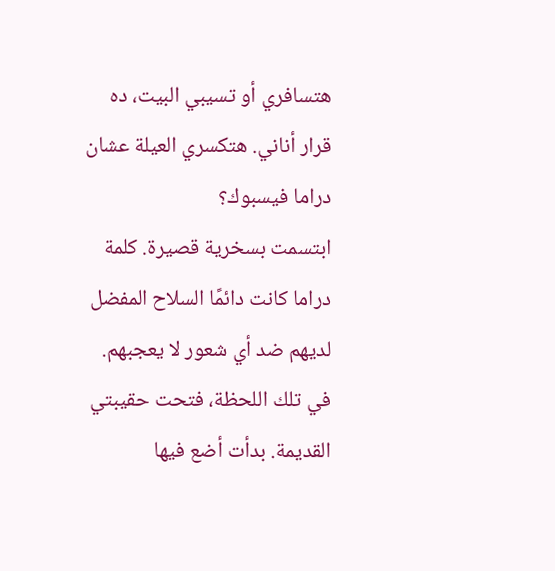هتسافري أو تسيبي البيت، ده قرار أناني. هتكسري العيلة عشان دراما فيسبوك؟
ابتسمت بسخرية قصيرة. كلمة دراما كانت دائمًا السلاح المفضل لديهم ضد أي شعور لا يعجبهم.
في تلك اللحظة، فتحت حقيبتي القديمة. بدأت أضع فيها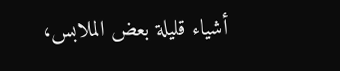أشياء قليلة بعض الملابس،